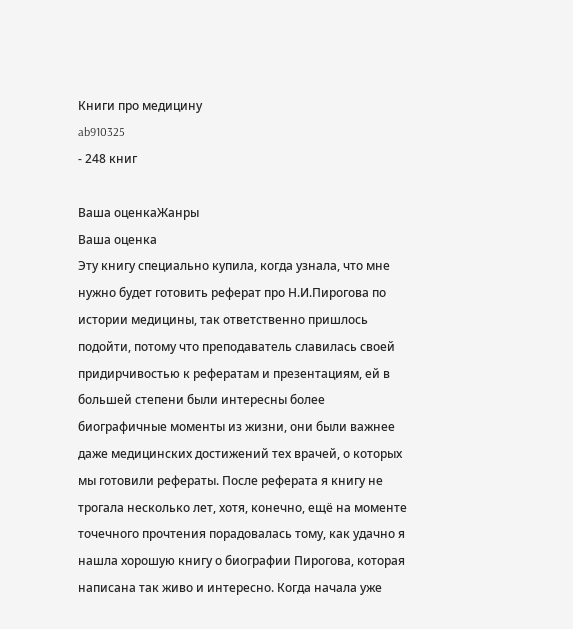Книги про медицину
ab910325
- 248 книг

Ваша оценкаЖанры
Ваша оценка
Эту книгу специально купила, когда узнала, что мне нужно будет готовить реферат про Н.И.Пирогова по истории медицины, так ответственно пришлось подойти, потому что преподаватель славилась своей придирчивостью к рефератам и презентациям, ей в большей степени были интересны более биографичные моменты из жизни, они были важнее даже медицинских достижений тех врачей, о которых мы готовили рефераты. После реферата я книгу не трогала несколько лет, хотя, конечно, ещё на моменте точечного прочтения порадовалась тому, как удачно я нашла хорошую книгу о биографии Пирогова, которая написана так живо и интересно. Когда начала уже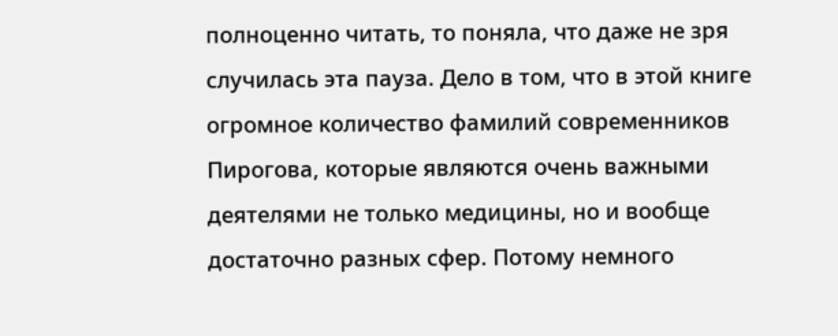полноценно читать, то поняла, что даже не зря случилась эта пауза. Дело в том, что в этой книге огромное количество фамилий современников Пирогова, которые являются очень важными деятелями не только медицины, но и вообще достаточно разных сфер. Потому немного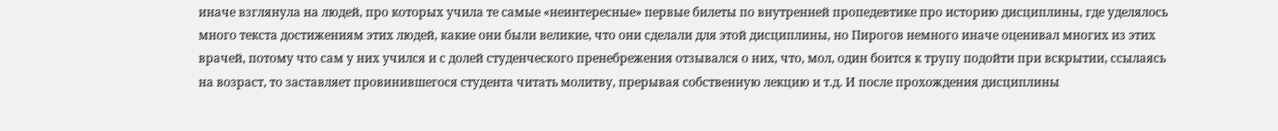иначе взглянула на людей, про которых учила те самые «неинтересные» первые билеты по внутренней пропедевтике про историю дисциплины, где уделялось много текста достижениям этих людей, какие они были великие, что они сделали для этой дисциплины, но Пирогов немного иначе оценивал многих из этих врачей, потому что сам у них учился и с долей студенческого пренебрежения отзывался о них, что, мол, один боится к трупу подойти при вскрытии, ссылаясь на возраст, то заставляет провинившегося студента читать молитву, прерывая собственную лекцию и т.д. И после прохождения дисциплины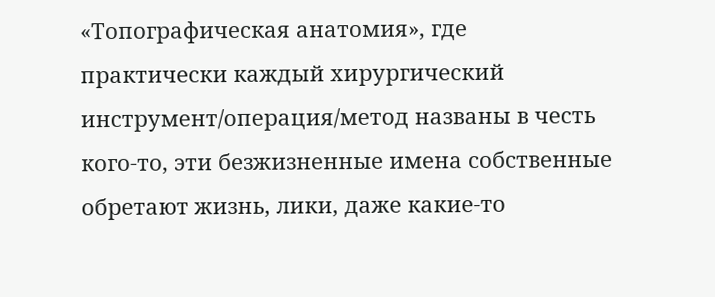«Топографическая анатомия», где практически каждый хирургический инструмент/операция/метод названы в честь кого-то, эти безжизненные имена собственные обретают жизнь, лики, даже какие-то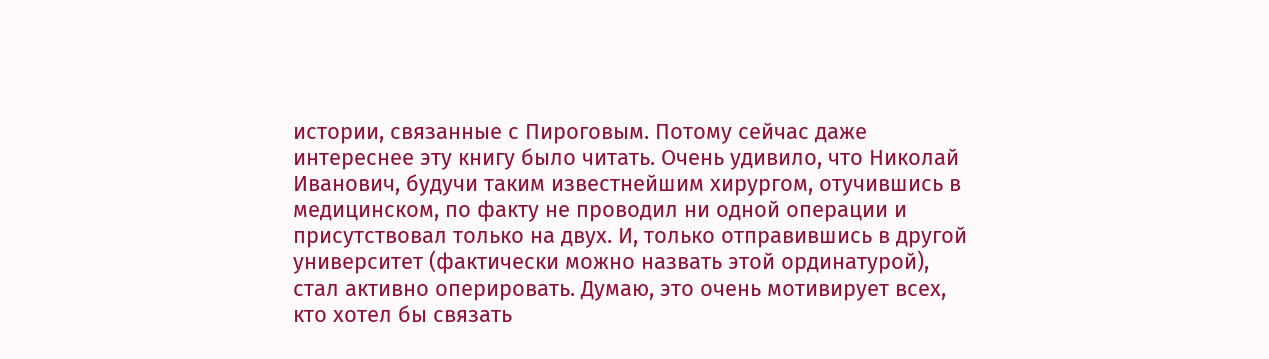истории, связанные с Пироговым. Потому сейчас даже интереснее эту книгу было читать. Очень удивило, что Николай Иванович, будучи таким известнейшим хирургом, отучившись в медицинском, по факту не проводил ни одной операции и присутствовал только на двух. И, только отправившись в другой университет (фактически можно назвать этой ординатурой), стал активно оперировать. Думаю, это очень мотивирует всех, кто хотел бы связать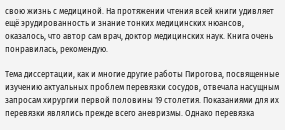свою жизнь с медициной. На протяжении чтения всей книги удивляет ещё эрудированность и знание тонких медицинских нюансов, оказалось, что автор сам врач, доктор медицинских наук. Книга очень понравилась, рекомендую.

Тема диссертации, как и многие другие работы Пирогова, посвященные изучению актуальных проблем перевязки сосудов, отвечала насущным запросам хирургии первой половины 19 столетия. Показаниями для их перевязки являлись прежде всего аневризмы. Однако перевязка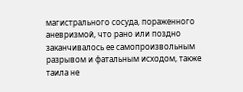магистрального сосуда, пораженного аневризмой, что рано или поздно заканчивалось ее самопроизвольным разрывом и фатальным исходом, также таила не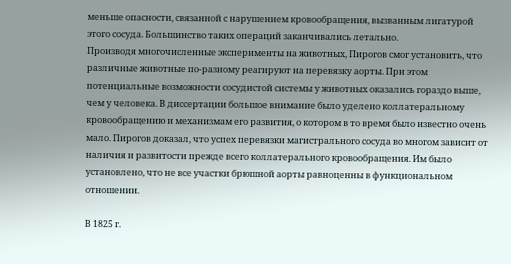меньше опасности, связанной с нарушением кровообращения, вызванным лигатурой этого сосуда. Большинство таких операций заканчивались летально.
Производя многочисленные эксперименты на животных, Пирогов смог установить, что различные животные по-разному реагируют на перевязку аорты. При этом потенциальные возможности сосудистой системы у животных оказались гораздо выше, чем у человека. В диссертации большое внимание было уделено коллатеральному кровообращению и механизмам его развития, о котором в то время было известно очень мало. Пирогов доказал, что успех перевязки магистрального сосуда во многом зависит от наличия и развитости прежде всего коллатерального кровообращения. Им было установлено, что не все участки брюшной аорты равноценны в функциональном отношении.

В 1825 г.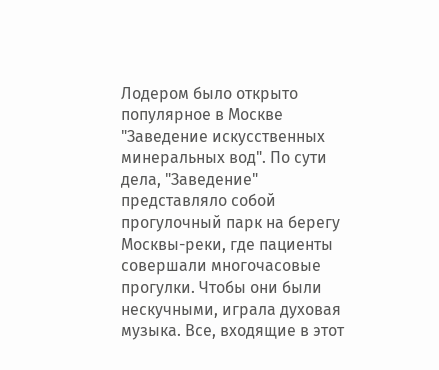Лодером было открыто популярное в Москве "Заведение искусственных минеральных вод". По сути дела, "Заведение" представляло собой прогулочный парк на берегу Москвы-реки, где пациенты совершали многочасовые прогулки. Чтобы они были нескучными, играла духовая музыка. Все, входящие в этот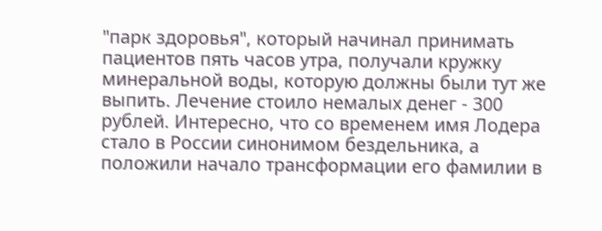"парк здоровья", который начинал принимать пациентов пять часов утра, получали кружку минеральной воды, которую должны были тут же выпить. Лечение стоило немалых денег - 300 рублей. Интересно, что со временем имя Лодера стало в России синонимом бездельника, а положили начало трансформации его фамилии в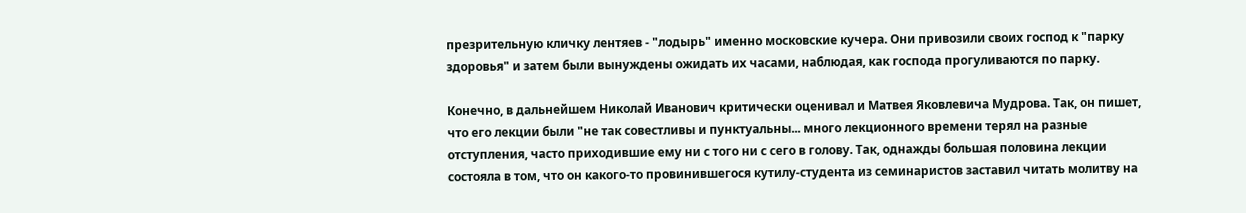презрительную кличку лентяев - "лодырь" именно московские кучера. Они привозили своих господ к "парку здоровья" и затем были вынуждены ожидать их часами, наблюдая, как господа прогуливаются по парку.

Конечно, в дальнейшем Николай Иванович критически оценивал и Матвея Яковлевича Мудрова. Так, он пишет, что его лекции были "не так совестливы и пунктуальны... много лекционного времени терял на разные отступления, часто приходившие ему ни с того ни с сего в голову. Так, однажды большая половина лекции состояла в том, что он какого-то провинившегося кутилу-студента из семинаристов заставил читать молитву на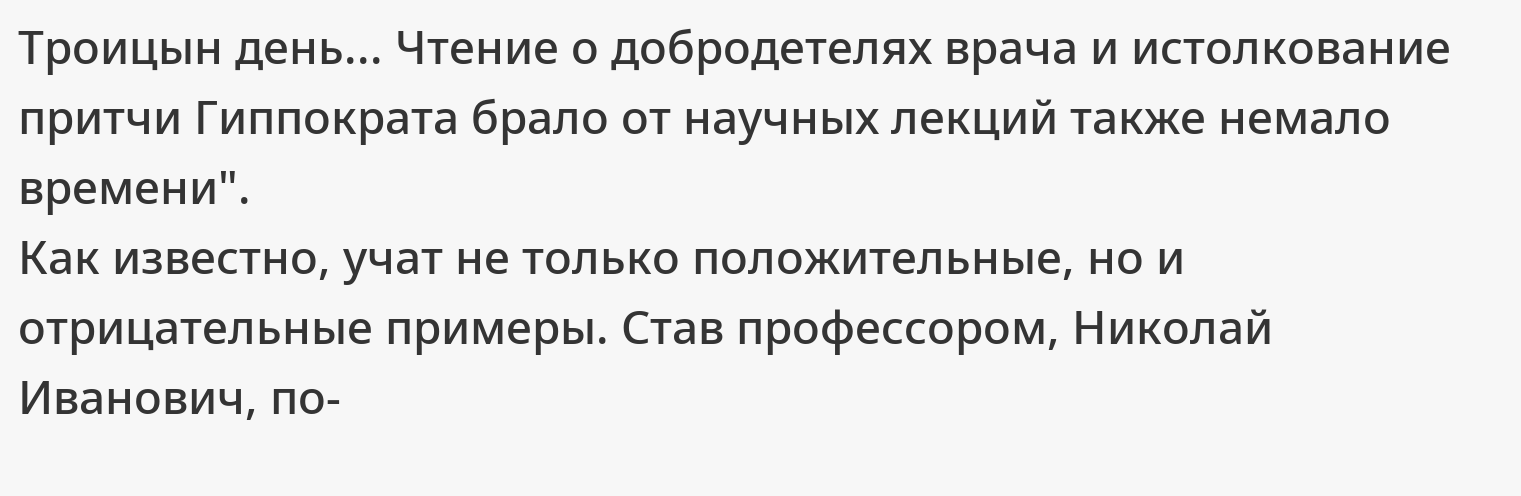Троицын день... Чтение о добродетелях врача и истолкование притчи Гиппократа брало от научных лекций также немало времени".
Как известно, учат не только положительные, но и отрицательные примеры. Став профессором, Николай Иванович, по-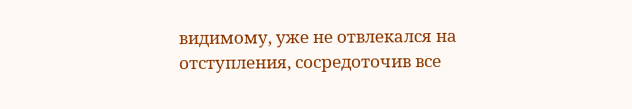видимому, уже не отвлекался на отступления, сосредоточив все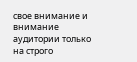свое внимание и внимание аудитории только на строго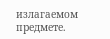излагаемом предмете.